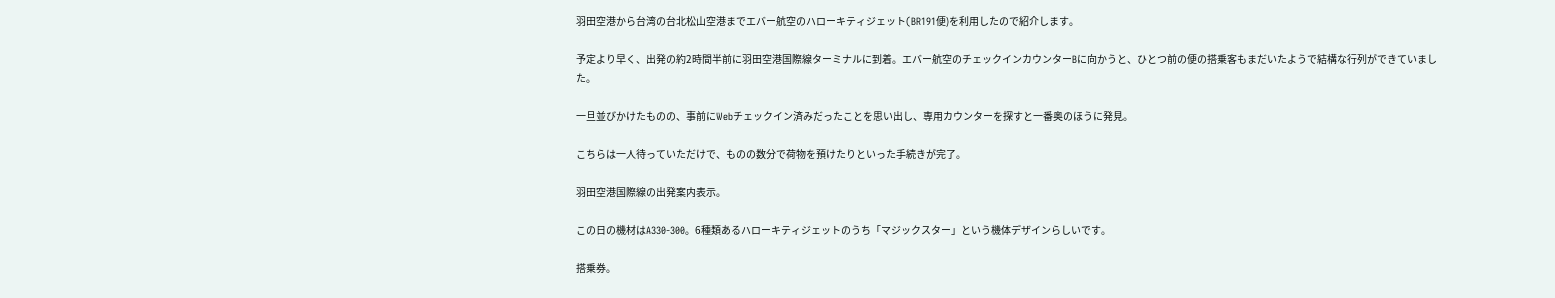羽田空港から台湾の台北松山空港までエバー航空のハローキティジェット(BR191便)を利用したので紹介します。

予定より早く、出発の約2時間半前に羽田空港国際線ターミナルに到着。エバー航空のチェックインカウンターBに向かうと、ひとつ前の便の搭乗客もまだいたようで結構な行列ができていました。

一旦並びかけたものの、事前にWebチェックイン済みだったことを思い出し、専用カウンターを探すと一番奥のほうに発見。

こちらは一人待っていただけで、ものの数分で荷物を預けたりといった手続きが完了。

羽田空港国際線の出発案内表示。

この日の機材はA330-300。6種類あるハローキティジェットのうち「マジックスター」という機体デザインらしいです。

搭乗券。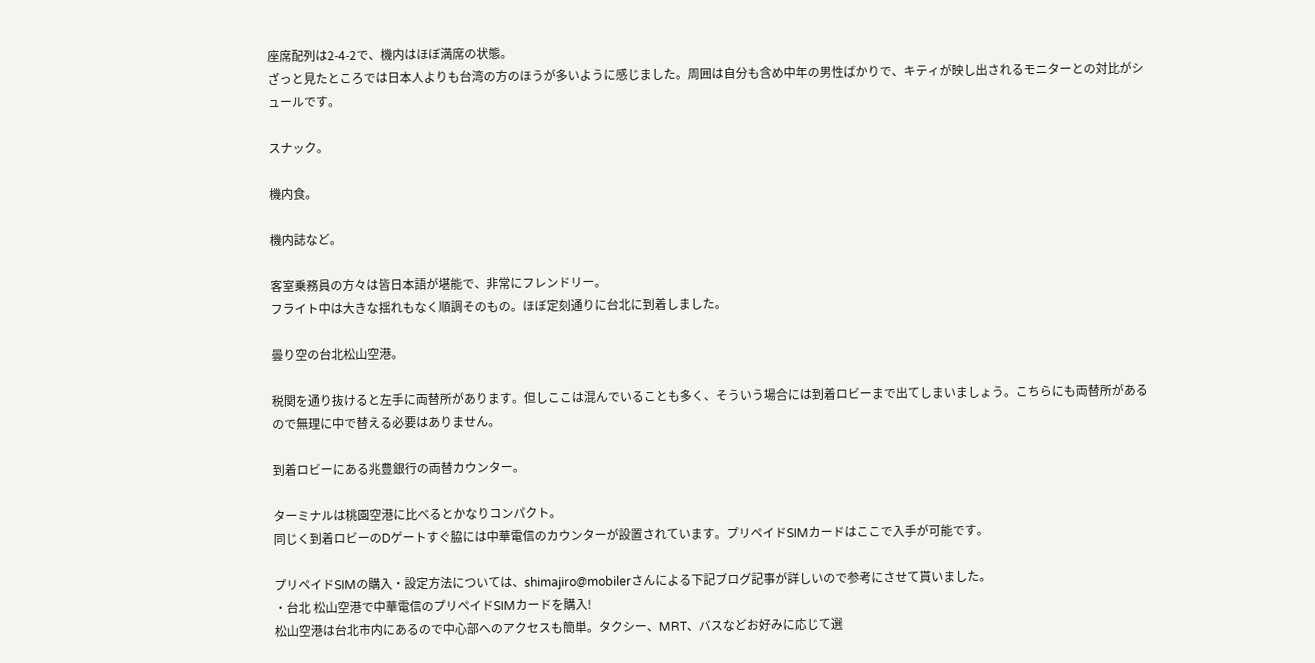座席配列は2-4-2で、機内はほぼ満席の状態。
ざっと見たところでは日本人よりも台湾の方のほうが多いように感じました。周囲は自分も含め中年の男性ばかりで、キティが映し出されるモニターとの対比がシュールです。

スナック。

機内食。

機内誌など。

客室乗務員の方々は皆日本語が堪能で、非常にフレンドリー。
フライト中は大きな揺れもなく順調そのもの。ほぼ定刻通りに台北に到着しました。

曇り空の台北松山空港。

税関を通り抜けると左手に両替所があります。但しここは混んでいることも多く、そういう場合には到着ロビーまで出てしまいましょう。こちらにも両替所があるので無理に中で替える必要はありません。

到着ロビーにある兆豊銀行の両替カウンター。

ターミナルは桃園空港に比べるとかなりコンパクト。
同じく到着ロビーのDゲートすぐ脇には中華電信のカウンターが設置されています。プリペイドSIMカードはここで入手が可能です。

プリペイドSIMの購入・設定方法については、shimajiro@mobilerさんによる下記ブログ記事が詳しいので参考にさせて貰いました。
・台北 松山空港で中華電信のプリペイドSIMカードを購入!
松山空港は台北市内にあるので中心部へのアクセスも簡単。タクシー、MRT、バスなどお好みに応じて選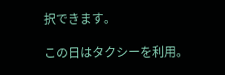択できます。

この日はタクシーを利用。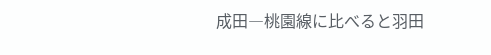成田―桃園線に比べると羽田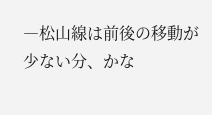―松山線は前後の移動が少ない分、かな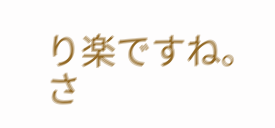り楽ですね。
さ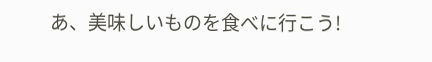あ、美味しいものを食べに行こう!